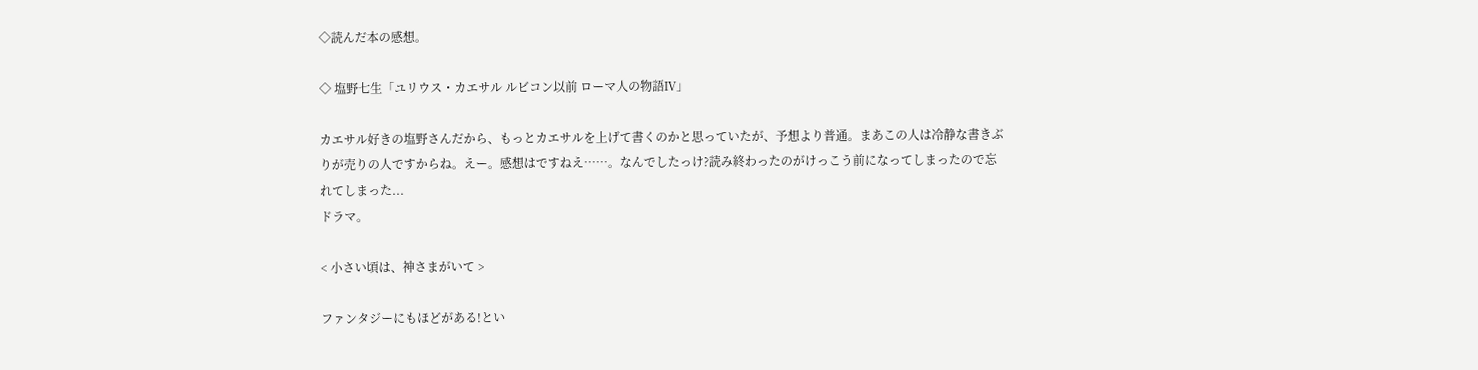◇読んだ本の感想。

◇ 塩野七生「ユリウス・カエサル ルビコン以前 ローマ人の物語Ⅳ」

カエサル好きの塩野さんだから、もっとカエサルを上げて書くのかと思っていたが、予想より普通。まあこの人は冷静な書きぶりが売りの人ですからね。えー。感想はですねえ……。なんでしたっけ?読み終わったのがけっこう前になってしまったので忘れてしまった...
ドラマ。

< 小さい頃は、神さまがいて >

ファンタジーにもほどがある!とい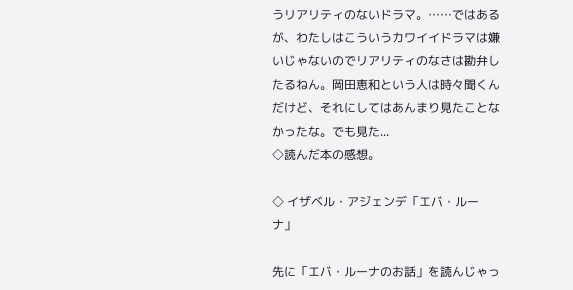うリアリティのないドラマ。……ではあるが、わたしはこういうカワイイドラマは嫌いじゃないのでリアリティのなさは勘弁したるねん。岡田恵和という人は時々聞くんだけど、それにしてはあんまり見たことなかったな。でも見た...
◇読んだ本の感想。

◇ イザベル・アジェンデ「エバ・ルーナ」

先に「エバ・ルーナのお話」を読んじゃっ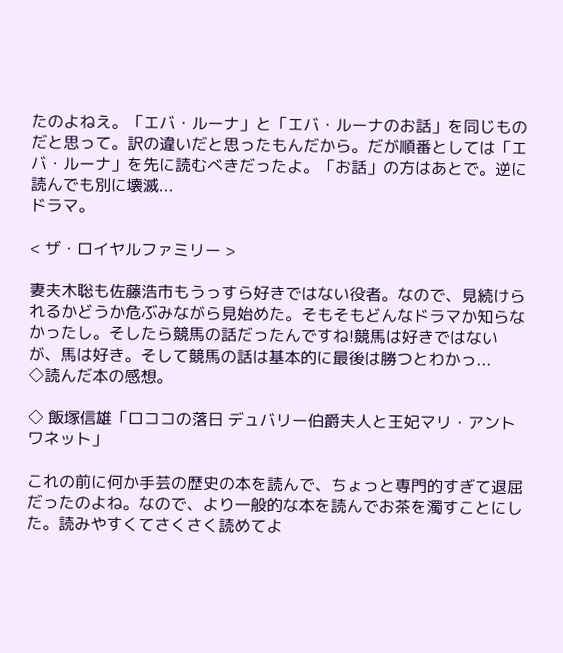たのよねえ。「エバ・ルーナ」と「エバ・ルーナのお話」を同じものだと思って。訳の違いだと思ったもんだから。だが順番としては「エバ・ルーナ」を先に読むべきだったよ。「お話」の方はあとで。逆に読んでも別に壊滅...
ドラマ。

< ザ・ロイヤルファミリー >

妻夫木聡も佐藤浩市もうっすら好きではない役者。なので、見続けられるかどうか危ぶみながら見始めた。そもそもどんなドラマか知らなかったし。そしたら競馬の話だったんですね!競馬は好きではないが、馬は好き。そして競馬の話は基本的に最後は勝つとわかっ...
◇読んだ本の感想。

◇ 飯塚信雄「ロココの落日 デュバリー伯爵夫人と王妃マリ・アントワネット」

これの前に何か手芸の歴史の本を読んで、ちょっと専門的すぎて退屈だったのよね。なので、より一般的な本を読んでお茶を濁すことにした。読みやすくてさくさく読めてよ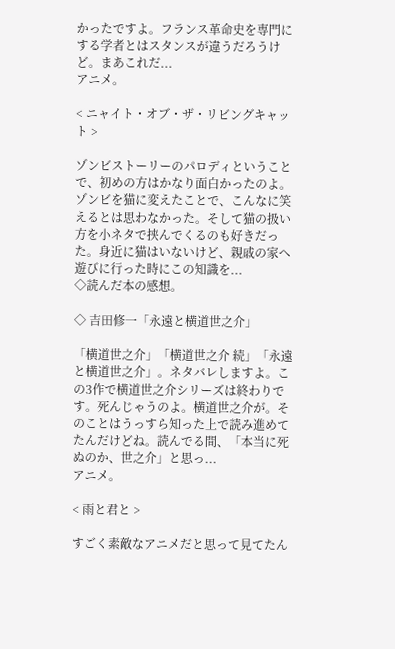かったですよ。フランス革命史を専門にする学者とはスタンスが違うだろうけど。まあこれだ...
アニメ。

< ニャイト・オブ・ザ・リビングキャット >

ゾンビストーリーのパロディということで、初めの方はかなり面白かったのよ。ゾンビを猫に変えたことで、こんなに笑えるとは思わなかった。そして猫の扱い方を小ネタで挟んでくるのも好きだった。身近に猫はいないけど、親戚の家へ遊びに行った時にこの知識を...
◇読んだ本の感想。

◇ 吉田修一「永遠と横道世之介」

「横道世之介」「横道世之介 続」「永遠と横道世之介」。ネタバレしますよ。この3作で横道世之介シリーズは終わりです。死んじゃうのよ。横道世之介が。そのことはうっすら知った上で読み進めてたんだけどね。読んでる間、「本当に死ぬのか、世之介」と思っ...
アニメ。

< 雨と君と >

すごく素敵なアニメだと思って見てたん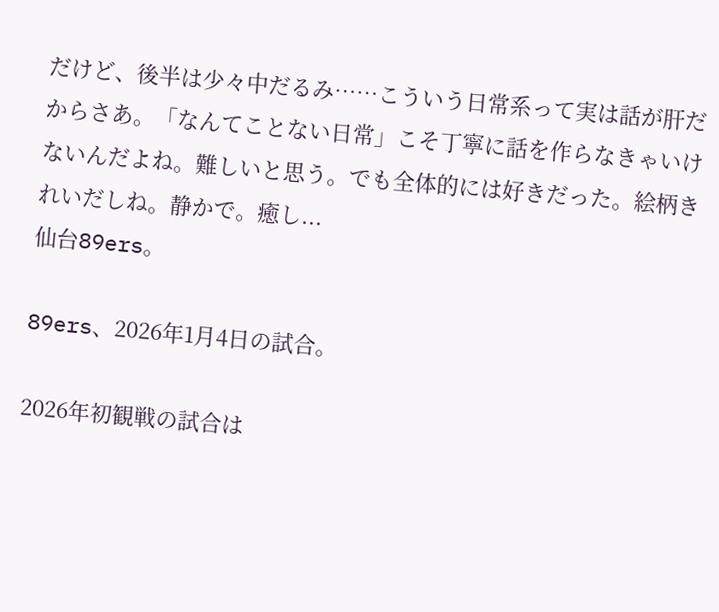だけど、後半は少々中だるみ……こういう日常系って実は話が肝だからさあ。「なんてことない日常」こそ丁寧に話を作らなきゃいけないんだよね。難しいと思う。でも全体的には好きだった。絵柄きれいだしね。静かで。癒し...
仙台89ers。

89ers、2026年1月4日の試合。

2026年初観戦の試合は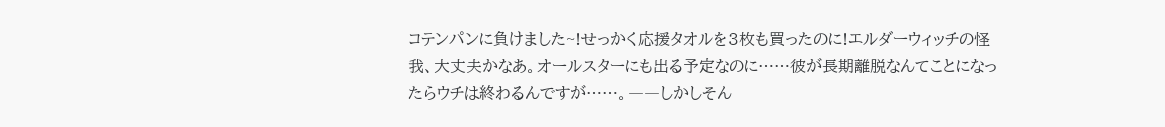コテンパンに負けました~!せっかく応援タオルを3枚も買ったのに!エルダーウィッチの怪我、大丈夫かなあ。オールスターにも出る予定なのに……彼が長期離脱なんてことになったらウチは終わるんですが……。――しかしそん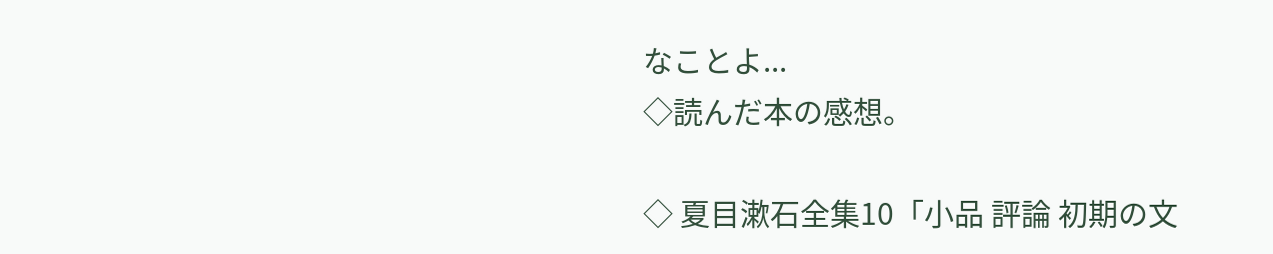なことよ...
◇読んだ本の感想。

◇ 夏目漱石全集10「小品 評論 初期の文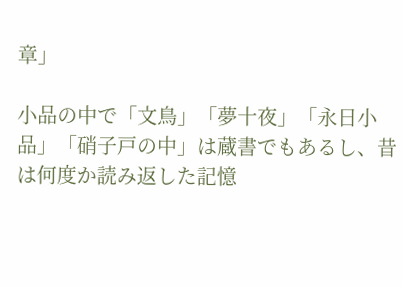章」

小品の中で「文鳥」「夢十夜」「永日小品」「硝子戸の中」は蔵書でもあるし、昔は何度か読み返した記憶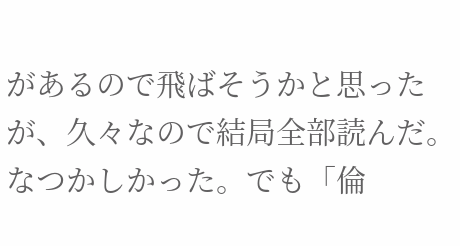があるので飛ばそうかと思ったが、久々なので結局全部読んだ。なつかしかった。でも「倫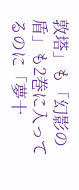敦塔」も「幻影の盾」も2巻に入ってるのに「夢十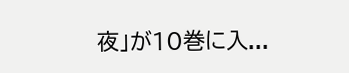夜」が10巻に入...